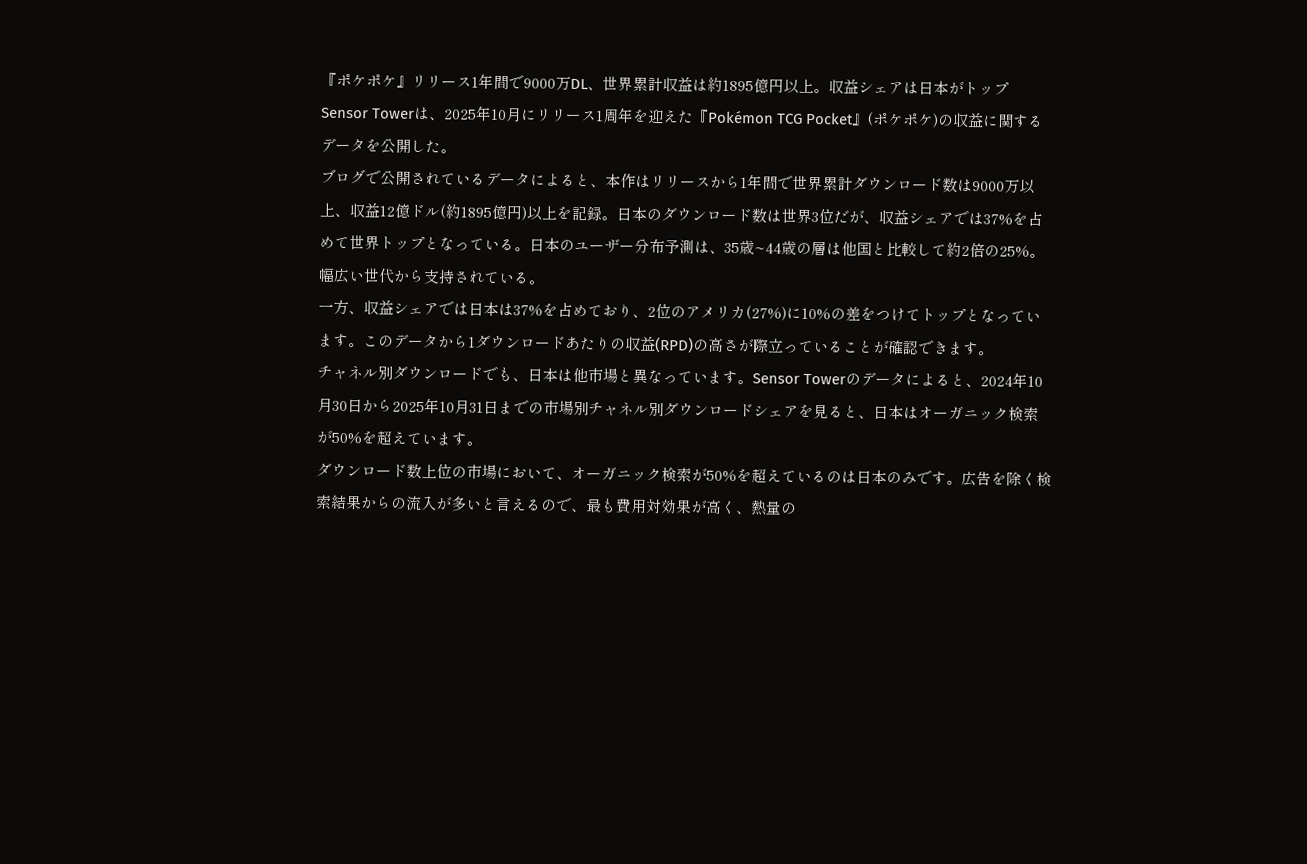『ポケポケ』リリース1年間で9000万DL、世界累計収益は約1895億円以上。収益シェアは日本がトップ
Sensor Towerは、2025年10月にリリース1周年を迎えた『Pokémon TCG Pocket』(ポケポケ)の収益に関するデータを公開した。
ブログで公開されているデータによると、本作はリリースから1年間で世界累計ダウンロード数は9000万以上、収益12億ドル(約1895億円)以上を記録。日本のダウンロード数は世界3位だが、収益シェアでは37%を占めて世界トップとなっている。日本のユーザー分布予測は、35歳~44歳の層は他国と比較して約2倍の25%。幅広い世代から支持されている。
一方、収益シェアでは日本は37%を占めており、2位のアメリカ(27%)に10%の差をつけてトップとなっています。このデータから1ダウンロードあたりの収益(RPD)の高さが際立っていることが確認できます。
チャネル別ダウンロードでも、日本は他市場と異なっています。Sensor Towerのデータによると、2024年10月30日から2025年10月31日までの市場別チャネル別ダウンロードシェアを見ると、日本はオーガニック検索が50%を超えています。
ダウンロード数上位の市場において、オーガニック検索が50%を超えているのは日本のみです。広告を除く検索結果からの流入が多いと言えるので、最も費用対効果が高く、熱量の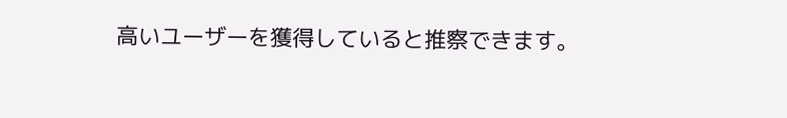高いユーザーを獲得していると推察できます。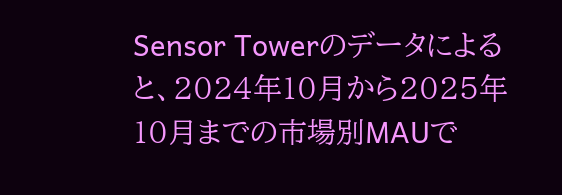Sensor Towerのデータによると、2024年10月から2025年10月までの市場別MAUで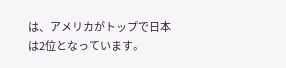は、アメリカがトップで日本は2位となっています。